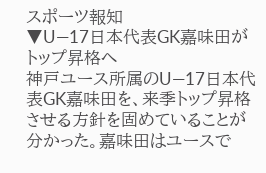スポーツ報知
▼U―17日本代表GK嘉味田がトップ昇格へ
神戸ユース所属のU―17日本代表GK嘉味田を、来季トップ昇格させる方針を固めていることが分かった。嘉味田はユースで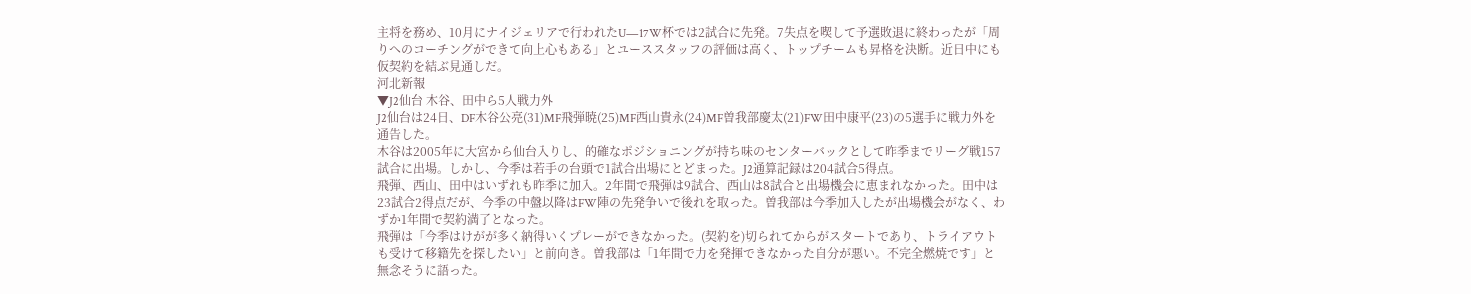主将を務め、10月にナイジェリアで行われたU―17W杯では2試合に先発。7失点を喫して予選敗退に終わったが「周りへのコーチングができて向上心もある」とユーススタッフの評価は高く、トップチームも昇格を決断。近日中にも仮契約を結ぶ見通しだ。
河北新報
▼J2仙台 木谷、田中ら5人戦力外
J2仙台は24日、DF木谷公亮(31)MF飛弾暁(25)MF西山貴永(24)MF曽我部慶太(21)FW田中康平(23)の5選手に戦力外を通告した。
木谷は2005年に大宮から仙台入りし、的確なポジショニングが持ち味のセンターバックとして昨季までリーグ戦157試合に出場。しかし、今季は若手の台頭で1試合出場にとどまった。J2通算記録は204試合5得点。
飛弾、西山、田中はいずれも昨季に加入。2年間で飛弾は9試合、西山は8試合と出場機会に恵まれなかった。田中は23試合2得点だが、今季の中盤以降はFW陣の先発争いで後れを取った。曽我部は今季加入したが出場機会がなく、わずか1年間で契約満了となった。
飛弾は「今季はけがが多く納得いくプレーができなかった。(契約を)切られてからがスタートであり、トライアウトも受けて移籍先を探したい」と前向き。曽我部は「1年間で力を発揮できなかった自分が悪い。不完全燃焼です」と無念そうに語った。